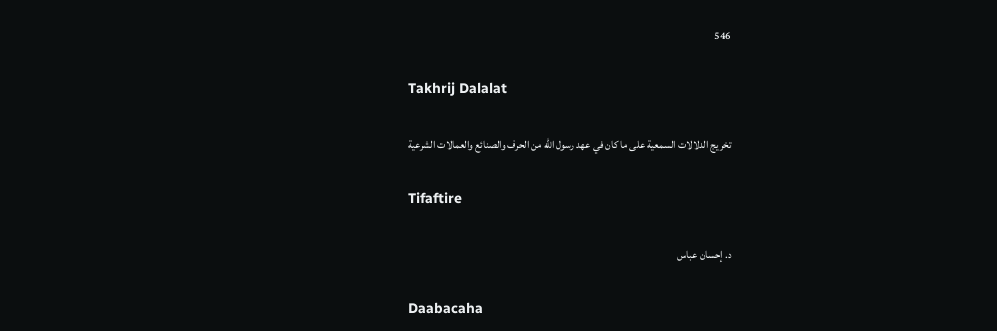546

Takhrij Dalalat

تخريج الدلالات السمعية على ما كان في عهد رسول الله من الحرف والصنائع والعمالات الشرعية

Tifaftire

د. إحسان عباس

Daabacaha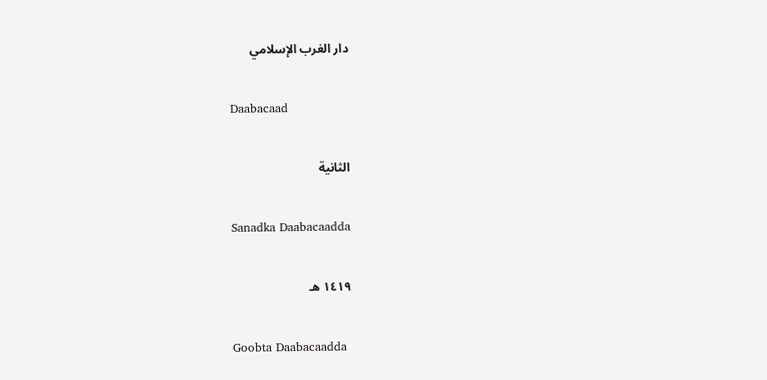دار الغرب الإسلامي

Daabacaad

الثانية

Sanadka Daabacaadda

١٤١٩ هـ

Goobta Daabacaadda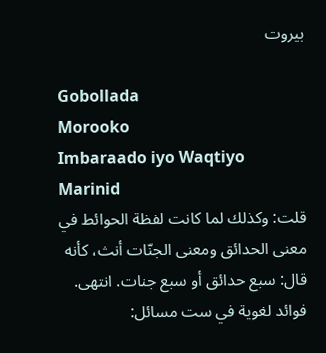بيروت

Gobollada
Morooko
Imbaraado iyo Waqtiyo
Marinid
قلت: وكذلك لما كانت لفظة الحوائط في معنى الحدائق ومعنى الجنّات أنث، كأنه قال: سبع حدائق أو سبع جنات. انتهى.
فوائد لغوية في ست مسائل: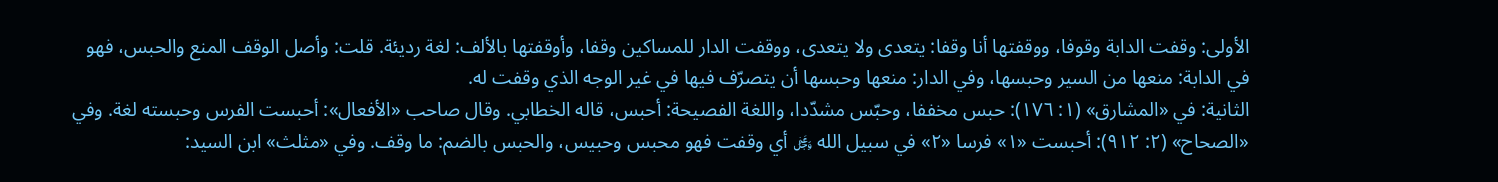الأولى: وقفت الدابة وقوفا، ووقفتها أنا وقفا: يتعدى ولا يتعدى، ووقفت الدار للمساكين وقفا، وأوقفتها بالألف: لغة رديئة. قلت: وأصل الوقف المنع والحبس، فهو في الدابة: منعها من السير وحبسها، وفي الدار: منعها وحبسها أن يتصرّف فيها في غير الوجه الذي وقفت له.
الثانية: في «المشارق» (١: ١٧٦): حبس مخففا، وحبّس مشدّدا، واللغة الفصيحة: أحبس، قاله الخطابي. وقال صاحب «الأفعال»: أحبست الفرس وحبسته لغة. وفي «الصحاح» (٢: ٩١٢): أحبست «١» فرسا «٢» في سبيل الله ﷿ أي وقفت فهو محبس وحبيس، والحبس بالضم: ما وقف. وفي «مثلث» ابن السيد: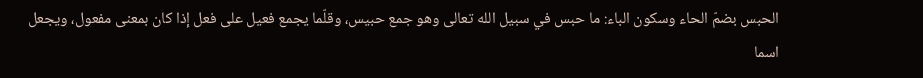الحبس بضمّ الحاء وسكون الباء: ما حبس في سبيل الله تعالى وهو جمع حبيس، وقلّما يجمع فعيل على فعل إذا كان بمعنى مفعول، ويجعل اسما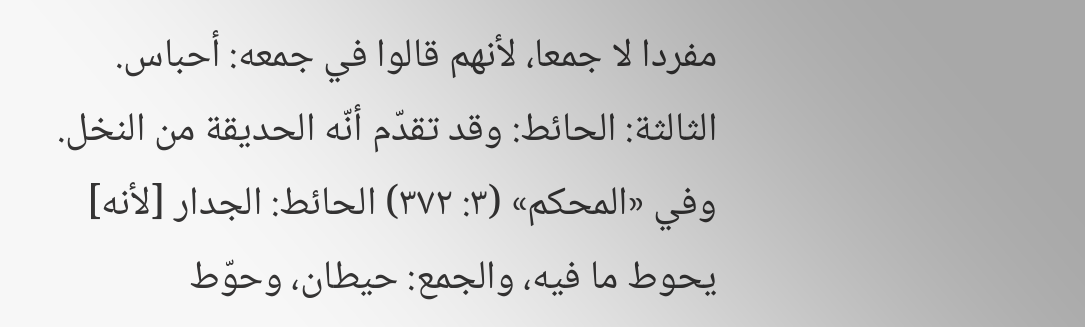مفردا لا جمعا، لأنهم قالوا في جمعه: أحباس.
الثالثة: الحائط: وقد تقدّم أنّه الحديقة من النخل. وفي «المحكم» (٣: ٣٧٢) الحائط: الجدار [لأنه] يحوط ما فيه، والجمع: حيطان، وحوّط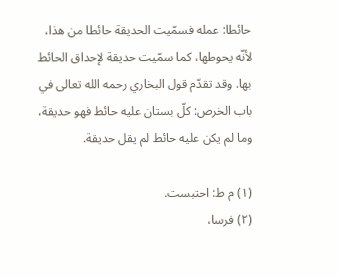حائطا: عمله فسمّيت الحديقة حائطا من هذا، لأنّه يحوطها، كما سمّيت حديقة لإحداق الحائط بها. وقد تقدّم قول البخاري رحمه الله تعالى في باب الخرص: كلّ بستان عليه حائط فهو حديقة، وما لم يكن عليه حائط لم يقل حديقة.

(١) م ط: احتبست.
(٢) فرسا،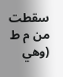سقطت من م ط (وهي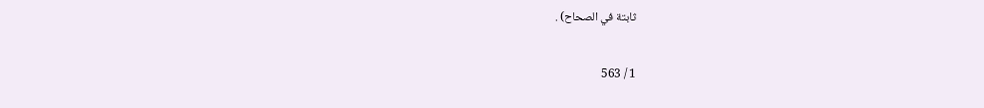ثابتة في الصحاح) .

1 / 563